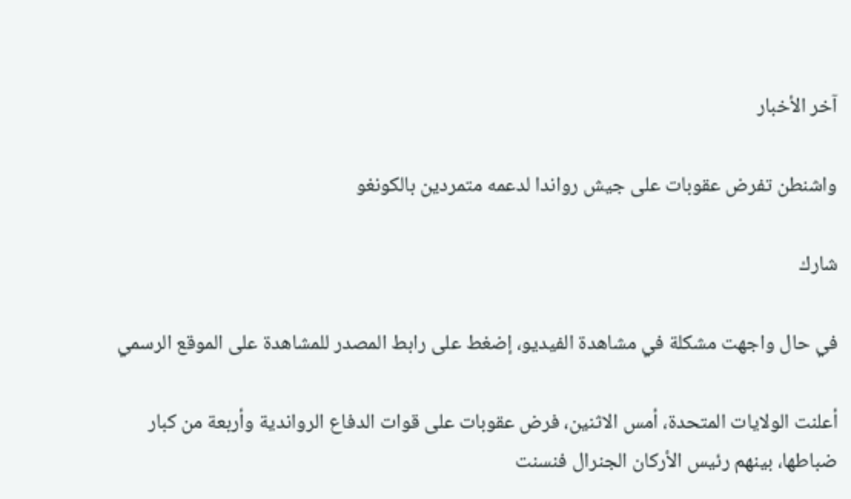آخر الأخبار

واشنطن تفرض عقوبات على جيش رواندا لدعمه متمردين بالكونغو

شارك

في حال واجهت مشكلة في مشاهدة الفيديو، إضغط على رابط المصدر للمشاهدة على الموقع الرسمي

أعلنت الولايات المتحدة، أمس الاثنين، فرض عقوبات على قوات الدفاع الرواندية وأربعة من كبار ضباطها، بينهم رئيس الأركان الجنرال فنسنت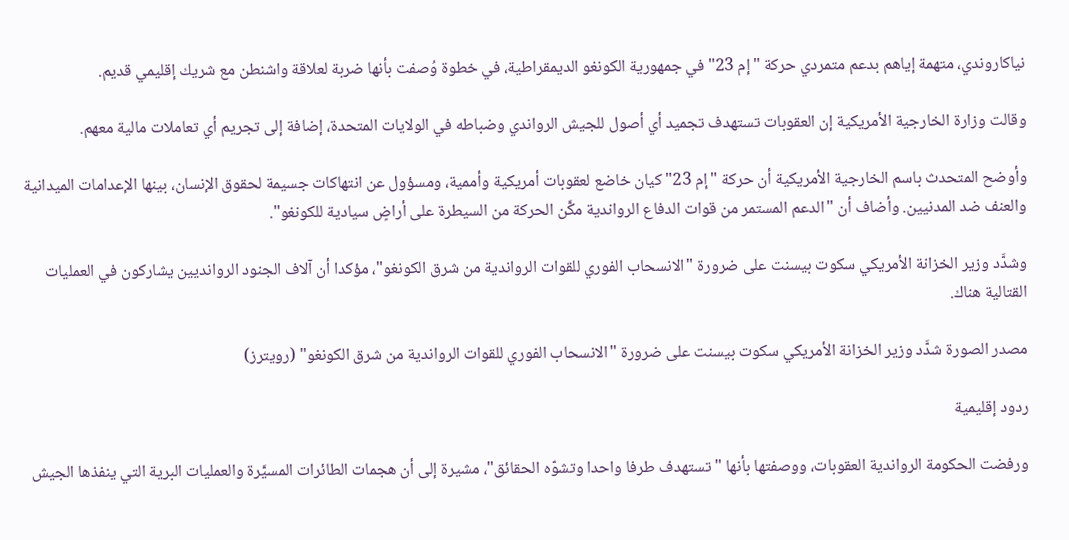نياكاروندي، متهمة إياهم بدعم متمردي حركة "إم 23" في جمهورية الكونغو الديمقراطية، في خطوة وُصفت بأنها ضربة لعلاقة واشنطن مع شريك إقليمي قديم.

وقالت وزارة الخارجية الأمريكية إن العقوبات تستهدف تجميد أي أصول للجيش الرواندي وضباطه في الولايات المتحدة، إضافة إلى تجريم أي تعاملات مالية معهم.

وأوضح المتحدث باسم الخارجية الأمريكية أن حركة "إم 23" كيان خاضع لعقوبات أمريكية وأممية، ومسؤول عن انتهاكات جسيمة لحقوق الإنسان، بينها الإعدامات الميدانية والعنف ضد المدنيين. وأضاف أن "الدعم المستمر من قوات الدفاع الرواندية مكَّن الحركة من السيطرة على أراضٍ سيادية للكونغو".

وشدَّد وزير الخزانة الأمريكي سكوت بيسنت على ضرورة "الانسحاب الفوري للقوات الرواندية من شرق الكونغو"، مؤكدا أن آلاف الجنود الروانديين يشاركون في العمليات القتالية هناك.

مصدر الصورة شدَّد وزير الخزانة الأمريكي سكوت بيسنت على ضرورة "الانسحاب الفوري للقوات الرواندية من شرق الكونغو" (رويترز)

ردود إقليمية

ورفضت الحكومة الرواندية العقوبات، ووصفتها بأنها "تستهدف طرفا واحدا وتشوّه الحقائق"، مشيرة إلى أن هجمات الطائرات المسيَّرة والعمليات البرية التي ينفذها الجيش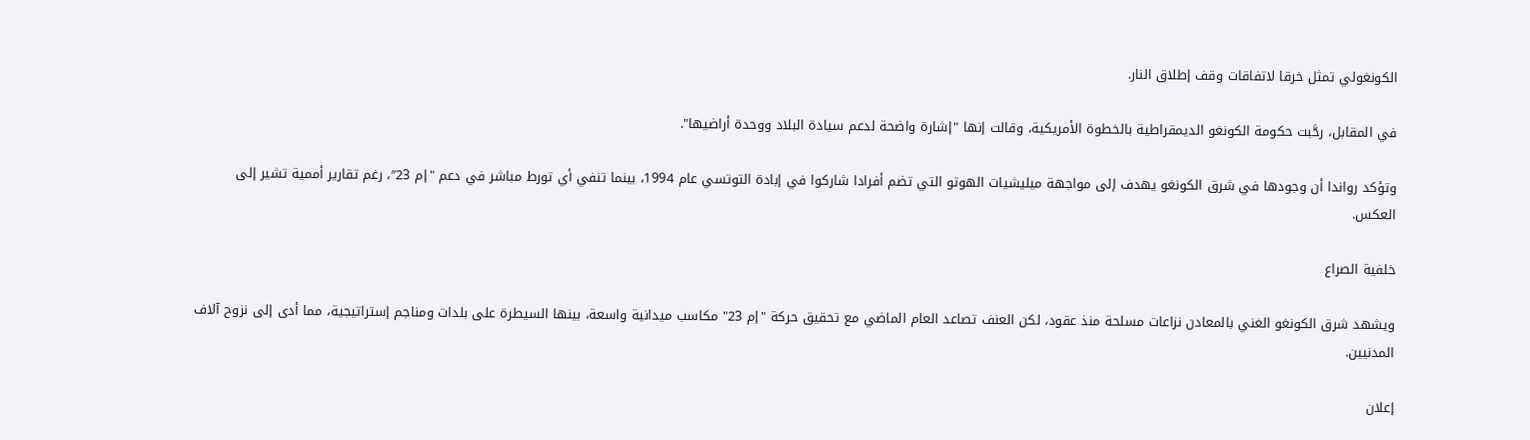الكونغولي تمثل خرقا لاتفاقات وقف إطلاق النار.

في المقابل، رحَّبت حكومة الكونغو الديمقراطية بالخطوة الأمريكية، وقالت إنها "إشارة واضحة لدعم سيادة البلاد ووحدة أراضيها".

وتؤكد رواندا أن وجودها في شرق الكونغو يهدف إلى مواجهة ميليشيات الهوتو التي تضم أفرادا شاركوا في إبادة التوتسي عام 1994، بينما تنفي أي تورط مباشر في دعم "إم 23″، رغم تقارير أممية تشير إلى العكس.

خلفية الصراع

ويشهد شرق الكونغو الغني بالمعادن نزاعات مسلحة منذ عقود، لكن العنف تصاعد العام الماضي مع تحقيق حركة "إم 23" مكاسب ميدانية واسعة، بينها السيطرة على بلدات ومناجم إستراتيجية، مما أدى إلى نزوح آلاف المدنيين.

إعلان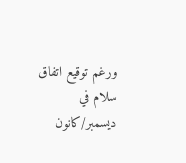ورغم توقيع اتفاق سلام في ديسمبر/كانون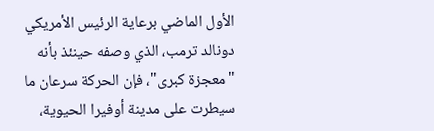الأول الماضي برعاية الرئيس الأمريكي دونالد ترمب، الذي وصفه حينئذ بأنه "معجزة كبرى"، فإن الحركة سرعان ما سيطرت على مدينة أوفيرا الحيوية،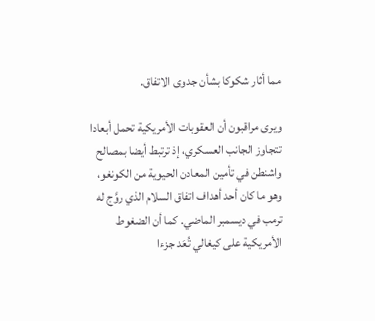مما أثار شكوكا بشأن جدوى الاتفاق.

ويرى مراقبون أن العقوبات الأمريكية تحمل أبعادا تتجاوز الجانب العسكري، إذ ترتبط أيضا بمصالح واشنطن في تأمين المعادن الحيوية من الكونغو، وهو ما كان أحد أهداف اتفاق السلام الذي روَّج له ترمب في ديسمبر الماضي. كما أن الضغوط الأمريكية على كيغالي تُعَد جزءا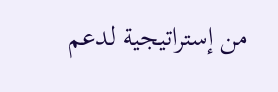من إستراتيجية لدعم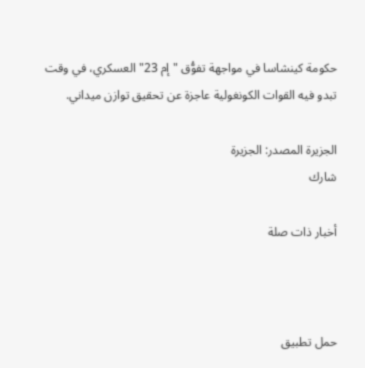حكومة كينشاسا في مواجهة تفوُّق "إم 23" العسكري، في وقت تبدو فيه القوات الكونغولية عاجزة عن تحقيق توازن ميداني.

الجزيرة المصدر: الجزيرة
شارك

أخبار ذات صلة



حمل تطبيق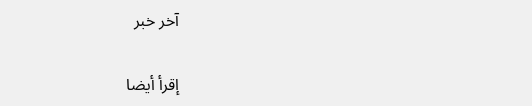آخر خبر

إقرأ أيضا